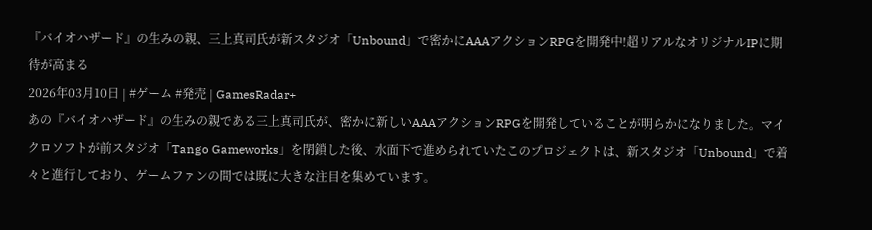『バイオハザード』の生みの親、三上真司氏が新スタジオ「Unbound」で密かにAAAアクションRPGを開発中!超リアルなオリジナルIPに期待が高まる
2026年03月10日 | #ゲーム #発売 | GamesRadar+
あの『バイオハザード』の生みの親である三上真司氏が、密かに新しいAAAアクションRPGを開発していることが明らかになりました。マイクロソフトが前スタジオ「Tango Gameworks」を閉鎖した後、水面下で進められていたこのプロジェクトは、新スタジオ「Unbound」で着々と進行しており、ゲームファンの間では既に大きな注目を集めています。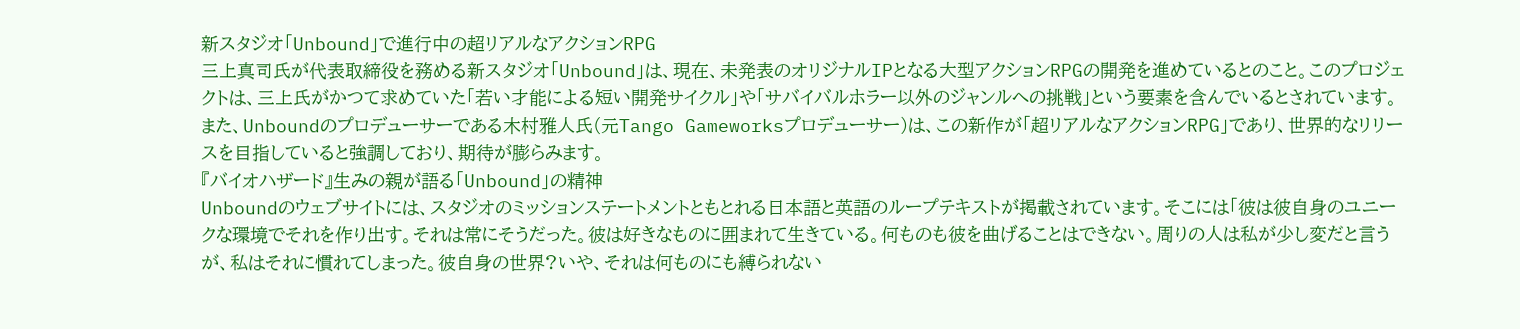新スタジオ「Unbound」で進行中の超リアルなアクションRPG
三上真司氏が代表取締役を務める新スタジオ「Unbound」は、現在、未発表のオリジナルIPとなる大型アクションRPGの開発を進めているとのこと。このプロジェクトは、三上氏がかつて求めていた「若い才能による短い開発サイクル」や「サバイバルホラー以外のジャンルへの挑戦」という要素を含んでいるとされています。また、Unboundのプロデューサーである木村雅人氏(元Tango Gameworksプロデューサー)は、この新作が「超リアルなアクションRPG」であり、世界的なリリースを目指していると強調しており、期待が膨らみます。
『バイオハザード』生みの親が語る「Unbound」の精神
Unboundのウェブサイトには、スタジオのミッションステートメントともとれる日本語と英語のループテキストが掲載されています。そこには「彼は彼自身のユニークな環境でそれを作り出す。それは常にそうだった。彼は好きなものに囲まれて生きている。何ものも彼を曲げることはできない。周りの人は私が少し変だと言うが、私はそれに慣れてしまった。彼自身の世界?いや、それは何ものにも縛られない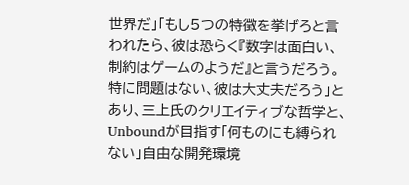世界だ」「もし5つの特徴を挙げろと言われたら、彼は恐らく『数字は面白い、制約はゲームのようだ』と言うだろう。特に問題はない、彼は大丈夫だろう」とあり、三上氏のクリエイティブな哲学と、Unboundが目指す「何ものにも縛られない」自由な開発環境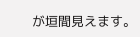が垣間見えます。